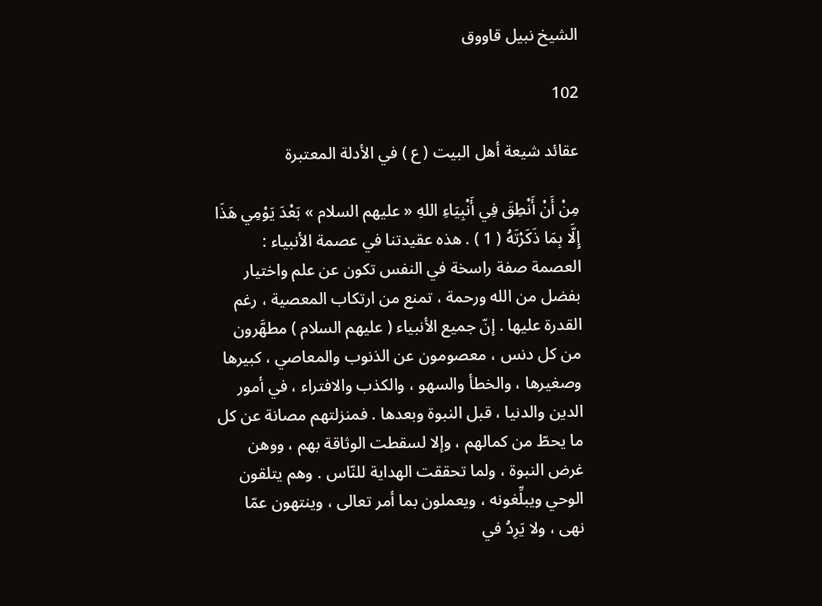الشيخ نبيل قاووق

102

عقائد شيعة أهل البيت ( ع ) في الأدلة المعتبرة

مِنْ أَنْ أَنْطِقَ فِي أَنْبِيَاءِ اللهِ « عليهم السلام » بَعْدَ يَوْمِي هَذَا إِلَّا بِمَا ذَكَرْتَهُ ( 1 ) . هذه عقيدتنا في عصمة الأنبياء : العصمة صفة راسخة في النفس تكون عن علم واختيار بفضل من الله ورحمة ، تمنع من ارتكاب المعصية ، رغم القدرة عليها . إنّ جميع الأنبياء ( عليهم السلام ) مطهَّرون من كل دنس ، معصومون عن الذنوب والمعاصي ، كبيرها وصغيرها ، والخطأ والسهو ، والكذب والافتراء ، في أمور الدين والدنيا ، قبل النبوة وبعدها . فمنزلتهم مصانة عن كل ما يحطّ من كمالهم ، وإلا لسقطت الوثاقة بهم ، ووهن غرض النبوة ، ولما تحققت الهداية للنّاس . وهم يتلقون الوحي ويبلِّغونه ، ويعملون بما أمر تعالى ، وينتهون عمّا نهى ، ولا يَرِدُ في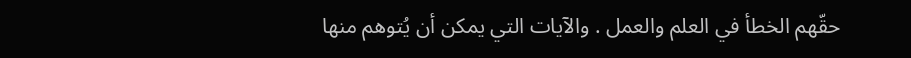حقّهم الخطأ في العلم والعمل . والآيات التي يمكن أن يُتوهم منها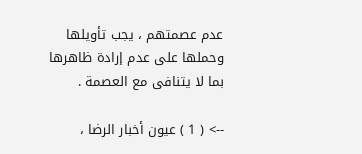عدم عصمتهم ، يجب تأويلها وحملها على عدم إرادة ظاهرها بما لا يتنافى مع العصمة .

--> ( 1 ) عيون أخبار الرضا ،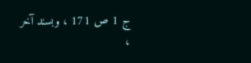ج 1 ص 171 ، وبسند آخر ،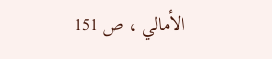الأمالي ، ص 151